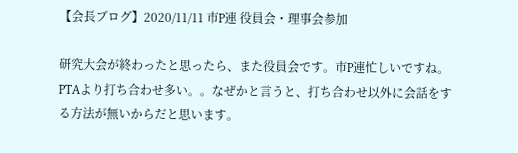【会長ブログ】2020/11/11 市P連 役員会・理事会参加

研究大会が終わったと思ったら、また役員会です。市P連忙しいですね。
PTAより打ち合わせ多い。。なぜかと言うと、打ち合わせ以外に会話をする方法が無いからだと思います。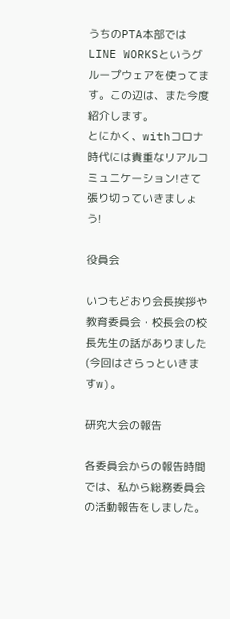うちのPTA本部ではLINE WORKSというグループウェアを使ってます。この辺は、また今度紹介します。
とにかく、withコロナ時代には貴重なリアルコミュニケーション!さて張り切っていきましょう!

役員会

いつもどおり会長挨拶や教育委員会・校長会の校長先生の話がありました(今回はさらっといきますw)。

研究大会の報告

各委員会からの報告時間では、私から総務委員会の活動報告をしました。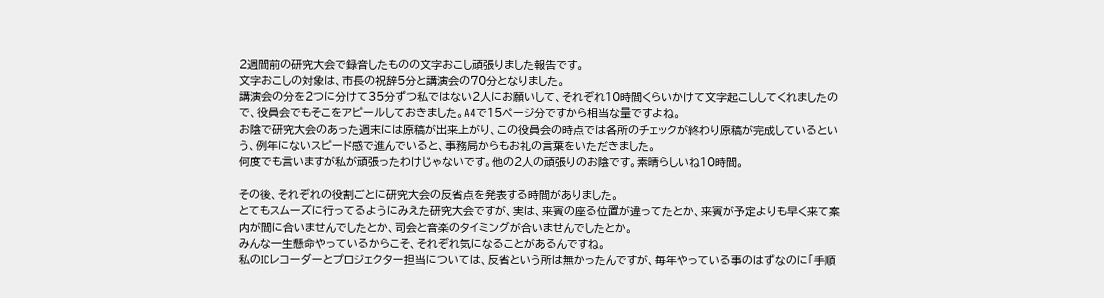2週間前の研究大会で録音したものの文字おこし頑張りました報告です。
文字おこしの対象は、市長の祝辞5分と講演会の70分となりました。
講演会の分を2つに分けて35分ずつ私ではない2人にお願いして、それぞれ10時間くらいかけて文字起こししてくれましたので、役員会でもそこをアピールしておきました。A4で15ページ分ですから相当な量ですよね。
お陰で研究大会のあった週末には原稿が出来上がり、この役員会の時点では各所のチェックが終わり原稿が完成しているという、例年にないスピード感で進んでいると、事務局からもお礼の言葉をいただきました。
何度でも言いますが私が頑張ったわけじゃないです。他の2人の頑張りのお陰です。素晴らしいね10時間。

その後、それぞれの役割ごとに研究大会の反省点を発表する時間がありました。
とてもスムーズに行ってるようにみえた研究大会ですが、実は、来賓の座る位置が違ってたとか、来賓が予定よりも早く来て案内が間に合いませんでしたとか、司会と音楽のタイミングが合いませんでしたとか。
みんな一生懸命やっているからこそ、それぞれ気になることがあるんですね。
私のICレコーダーとプロジェクター担当については、反省という所は無かったんですが、毎年やっている事のはずなのに「手順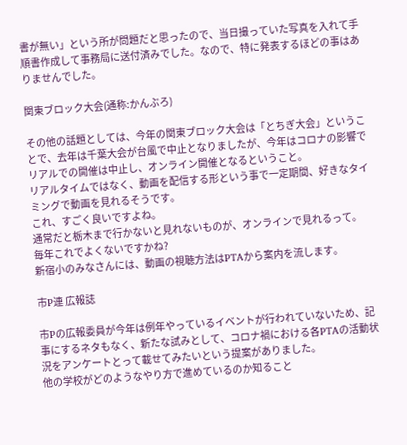書が無い」という所が問題だと思ったので、当日撮っていた写真を入れて手順書作成して事務局に送付済みでした。なので、特に発表するほどの事はありませんでした。

関東ブロック大会(通称:かんぶろ)

その他の話題としては、今年の関東ブロック大会は「とちぎ大会」ということで、去年は千葉大会が台風で中止となりましたが、今年はコロナの影響でリアルでの開催は中止し、オンライン開催となるということ。
リアルタイムではなく、動画を配信する形という事で一定期間、好きなタイミングで動画を見れるそうです。
これ、すごく良いですよね。
通常だと栃木まで行かないと見れないものが、オンラインで見れるって。
毎年これでよくないですかね?
新宿小のみなさんには、動画の視聴方法はPTAから案内を流します。

市P連 広報誌

市Pの広報委員が今年は例年やっているイベントが行われていないため、記事にするネタもなく、新たな試みとして、コロナ禍における各PTAの活動状況をアンケートとって載せてみたいという提案がありました。
他の学校がどのようなやり方で進めているのか知ること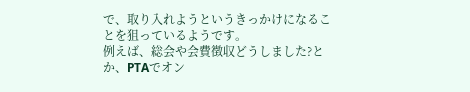で、取り入れようというきっかけになることを狙っているようです。
例えば、総会や会費徴収どうしました?とか、PTAでオン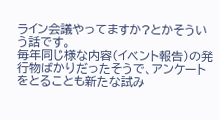ライン会議やってますか?とかそういう話です。
毎年同じ様な内容(イベント報告)の発行物ばかりだったそうで、アンケートをとることも新たな試み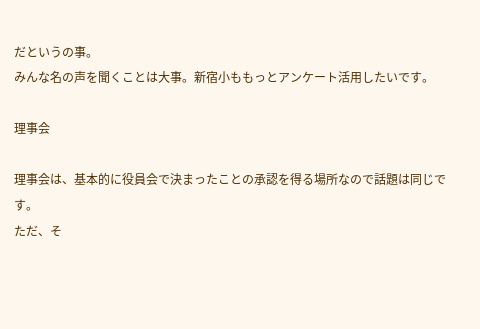だというの事。
みんな名の声を聞くことは大事。新宿小ももっとアンケート活用したいです。

理事会

理事会は、基本的に役員会で決まったことの承認を得る場所なので話題は同じです。
ただ、そ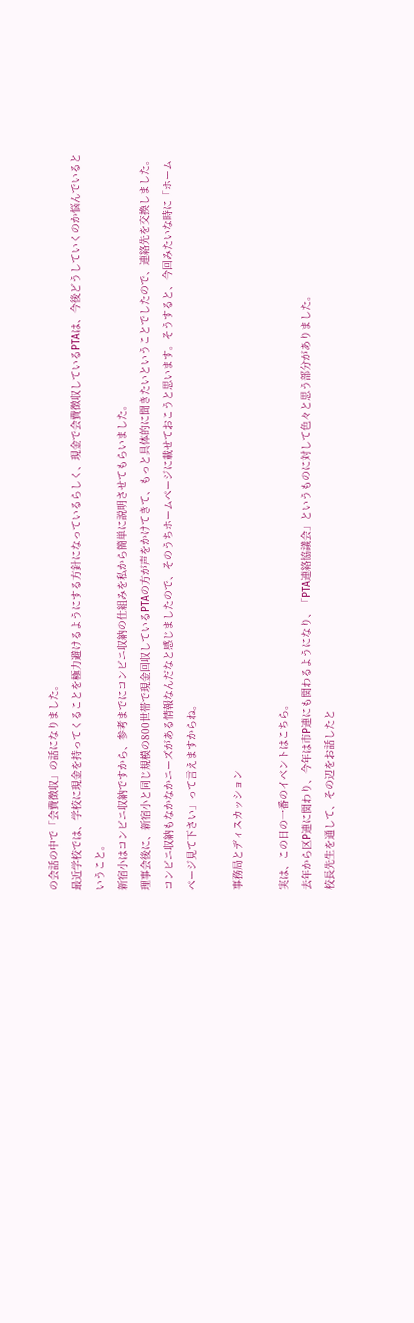の会話の中で「会費徴収」の話になりました。
最近学校では、学校に現金を持ってくることを極力避けるようにする方針になっているらしく、現金で会費徴収しているPTAは、今後どうしていくのか悩んでいるということ。
新宿小はコンビニ収納ですから、参考までにコンビニ収納の仕組みを私から簡単に説明させてもらいました。
理事会後に、新宿小と同じ規模の800世帯で現金回収しているPTAの方が声をかけてきて、もっと具体的に聞きたいということでしたので、連絡先を交換しました。
コンビニ収納もなかなかニーズがある情報なんだなと感じましたので、そのうちホームページに載せておこうと思います。そうすると、今回みたいな時に「ホームページ見て下さい」って言えますからね。

事務局とディスカッション

実は、この日の一番のイベントはこちら。
去年から区P連に関わり、今年は市P連にも関わるようになり、「PTA連絡協議会」というものに対して色々と思う部分がありました。
校長先生を通して、その辺をお話したと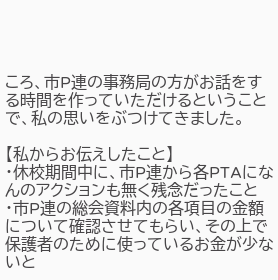ころ、市P連の事務局の方がお話をする時間を作っていただけるということで、私の思いをぶつけてきました。

【私からお伝えしたこと】
・休校期間中に、市P連から各PTAになんのアクションも無く残念だったこと
・市P連の総会資料内の各項目の金額について確認させてもらい、その上で保護者のために使っているお金が少ないと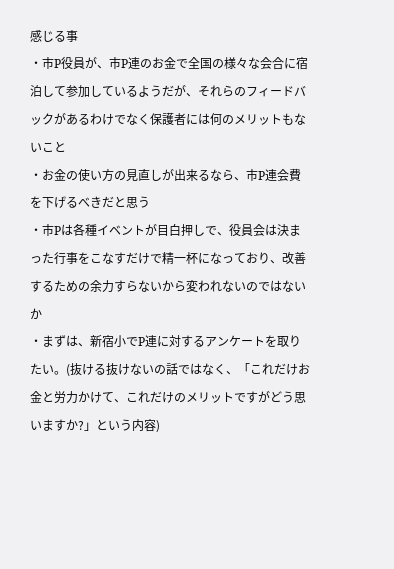感じる事
・市P役員が、市P連のお金で全国の様々な会合に宿泊して参加しているようだが、それらのフィードバックがあるわけでなく保護者には何のメリットもないこと
・お金の使い方の見直しが出来るなら、市P連会費を下げるべきだと思う
・市Pは各種イベントが目白押しで、役員会は決まった行事をこなすだけで精一杯になっており、改善するための余力すらないから変われないのではないか
・まずは、新宿小でP連に対するアンケートを取りたい。(抜ける抜けないの話ではなく、「これだけお金と労力かけて、これだけのメリットですがどう思いますか?」という内容)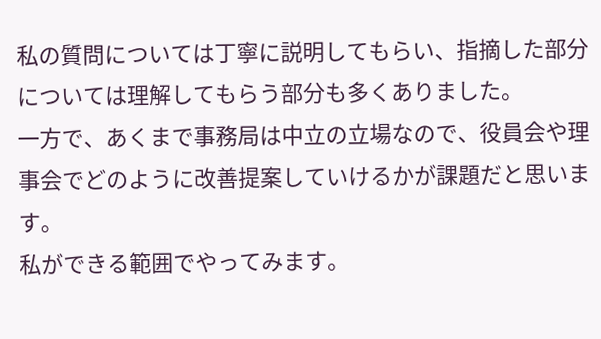私の質問については丁寧に説明してもらい、指摘した部分については理解してもらう部分も多くありました。
一方で、あくまで事務局は中立の立場なので、役員会や理事会でどのように改善提案していけるかが課題だと思います。
私ができる範囲でやってみます。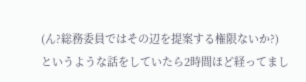(ん?総務委員ではその辺を提案する権限ないか?)
というような話をしていたら2時間ほど経ってまし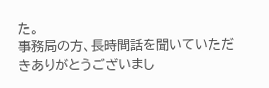た。
事務局の方、長時間話を聞いていただきありがとうございまし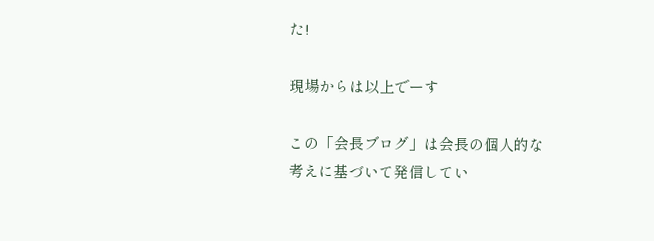た!

現場からは以上でーす

この「会長ブログ」は会長の個人的な考えに基づいて発信してい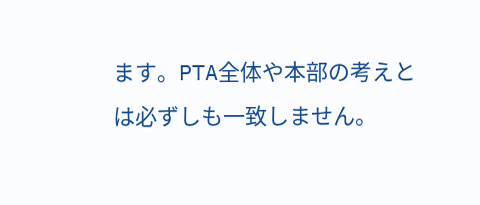ます。PTA全体や本部の考えとは必ずしも一致しません。